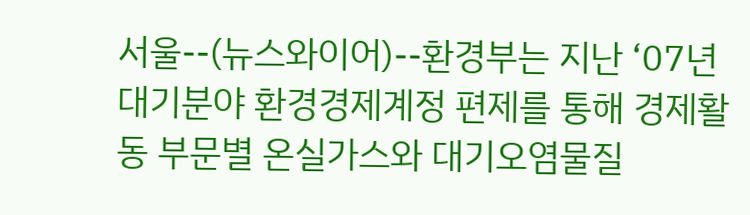서울--(뉴스와이어)--환경부는 지난 ‘07년 대기분야 환경경제계정 편제를 통해 경제활동 부문별 온실가스와 대기오염물질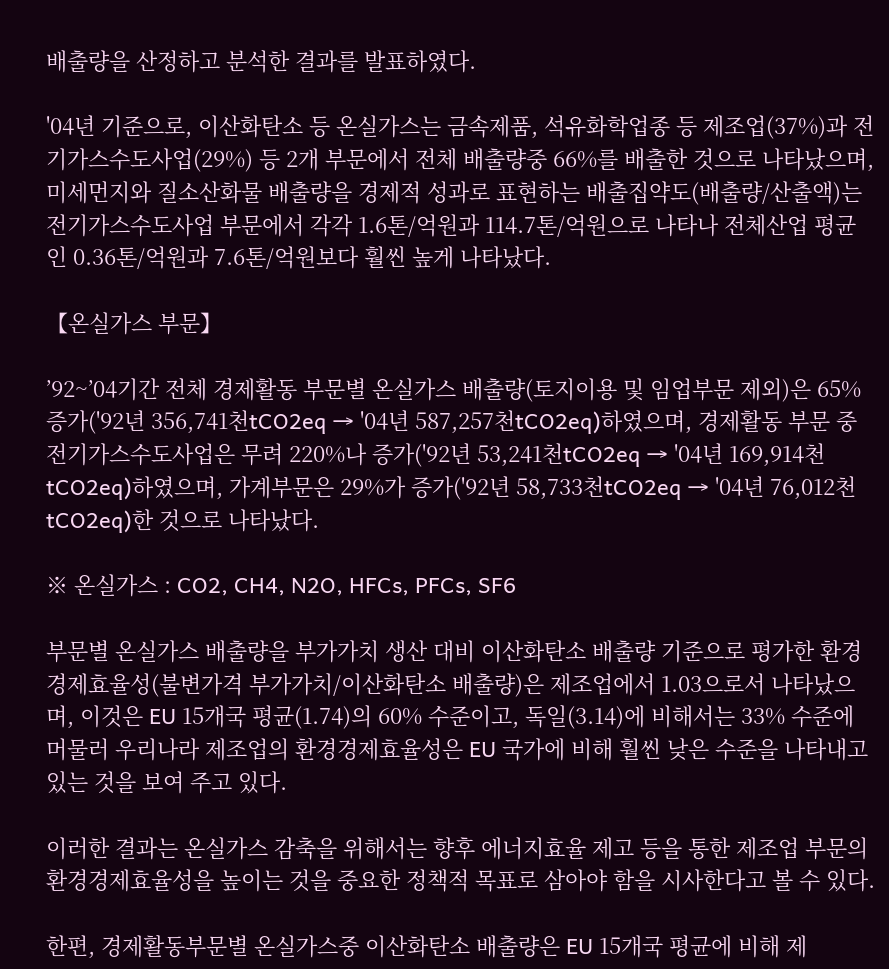배출량을 산정하고 분석한 결과를 발표하였다.

'04년 기준으로, 이산화탄소 등 온실가스는 금속제품, 석유화학업종 등 제조업(37%)과 전기가스수도사업(29%) 등 2개 부문에서 전체 배출량중 66%를 배출한 것으로 나타났으며, 미세먼지와 질소산화물 배출량을 경제적 성과로 표현하는 배출집약도(배출량/산출액)는 전기가스수도사업 부문에서 각각 1.6톤/억원과 114.7톤/억원으로 나타나 전체산업 평균인 0.36톤/억원과 7.6톤/억원보다 훨씬 높게 나타났다.

【온실가스 부문】

’92~’04기간 전체 경제활동 부문별 온실가스 배출량(토지이용 및 임업부문 제외)은 65% 증가('92년 356,741천tCO2eq → '04년 587,257천tCO2eq)하였으며, 경제활동 부문 중 전기가스수도사업은 무려 220%나 증가('92년 53,241천tCO2eq → '04년 169,914천tCO2eq)하였으며, 가계부문은 29%가 증가('92년 58,733천tCO2eq → '04년 76,012천tCO2eq)한 것으로 나타났다.

※ 온실가스 : CO2, CH4, N2O, HFCs, PFCs, SF6

부문별 온실가스 배출량을 부가가치 생산 대비 이산화탄소 배출량 기준으로 평가한 환경경제효율성(불변가격 부가가치/이산화탄소 배출량)은 제조업에서 1.03으로서 나타났으며, 이것은 EU 15개국 평균(1.74)의 60% 수준이고, 독일(3.14)에 비해서는 33% 수준에 머물러 우리나라 제조업의 환경경제효율성은 EU 국가에 비해 훨씬 낮은 수준을 나타내고 있는 것을 보여 주고 있다.

이러한 결과는 온실가스 감축을 위해서는 향후 에너지효율 제고 등을 통한 제조업 부문의 환경경제효율성을 높이는 것을 중요한 정책적 목표로 삼아야 함을 시사한다고 볼 수 있다.

한편, 경제활동부문별 온실가스중 이산화탄소 배출량은 EU 15개국 평균에 비해 제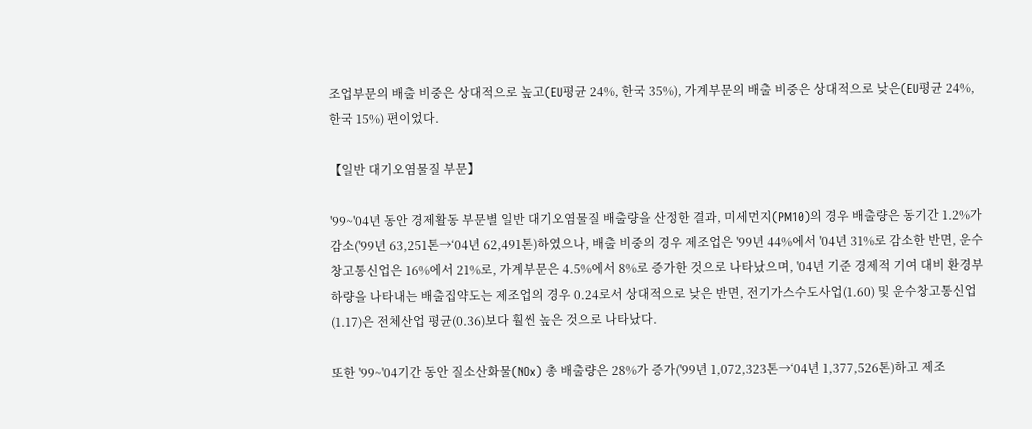조업부문의 배출 비중은 상대적으로 높고(EU평균 24%, 한국 35%), 가계부문의 배출 비중은 상대적으로 낮은(EU평균 24%, 한국 15%) 편이었다.

【일반 대기오염물질 부문】

'99~'04년 동안 경제활동 부문별 일반 대기오염물질 배출량을 산정한 결과, 미세먼지(PM10)의 경우 배출량은 동기간 1.2%가 감소('99년 63,251톤→‘04년 62,491톤)하였으나, 배출 비중의 경우 제조업은 '99년 44%에서 '04년 31%로 감소한 반면, 운수창고통신업은 16%에서 21%로, 가계부문은 4.5%에서 8%로 증가한 것으로 나타났으며, '04년 기준 경제적 기여 대비 환경부하량을 나타내는 배출집약도는 제조업의 경우 0.24로서 상대적으로 낮은 반면, 전기가스수도사업(1.60) 및 운수창고통신업(1.17)은 전체산업 평균(0.36)보다 훨씬 높은 것으로 나타났다.

또한 '99~'04기간 동안 질소산화물(NOx) 총 배출량은 28%가 증가('99년 1,072,323톤→‘04년 1,377,526톤)하고 제조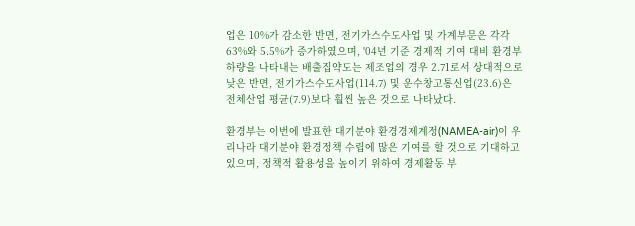업은 10%가 감소한 반면, 전기가스수도사업 및 가계부문은 각각 63%와 5.5%가 증가하였으며, '04년 기준 경제적 기여 대비 환경부하량을 나타내는 배출집약도는 제조업의 경우 2.71로서 상대적으로 낮은 반면, 전기가스수도사업(114.7) 및 운수창고통신업(23.6)은 전체산업 평균(7.9)보다 훨씬 높은 것으로 나타났다.

환경부는 이번에 발표한 대기분야 환경경제계정(NAMEA-air)이 우리나라 대기분야 환경정책 수립에 많은 기여를 할 것으로 기대하고 있으며, 정책적 활용성을 높이기 위하여 경제활동 부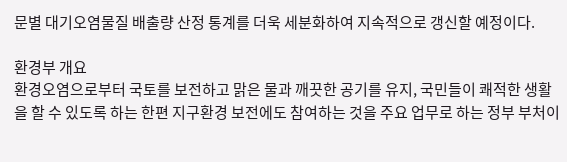문별 대기오염물질 배출량 산정 통계를 더욱 세분화하여 지속적으로 갱신할 예정이다.

환경부 개요
환경오염으로부터 국토를 보전하고 맑은 물과 깨끗한 공기를 유지, 국민들이 쾌적한 생활을 할 수 있도록 하는 한편 지구환경 보전에도 참여하는 것을 주요 업무로 하는 정부 부처이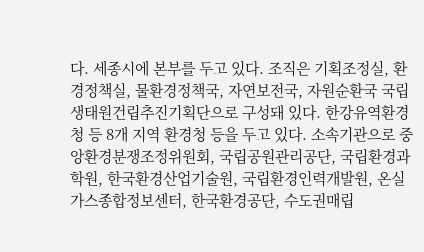다. 세종시에 본부를 두고 있다. 조직은 기획조정실, 환경정책실, 물환경정책국, 자연보전국, 자원순환국 국립생태원건립추진기획단으로 구성돼 있다. 한강유역환경청 등 8개 지역 환경청 등을 두고 있다. 소속기관으로 중앙환경분쟁조정위원회, 국립공원관리공단, 국립환경과학원, 한국환경산업기술원, 국립환경인력개발원, 온실가스종합정보센터, 한국환경공단, 수도권매립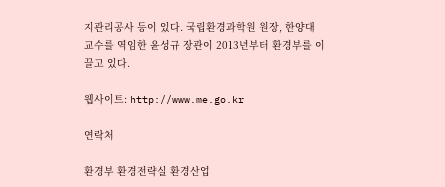지관리공사 등이 있다. 국립환경과학원 원장, 한양대 교수를 역임한 윤성규 장관이 2013년부터 환경부를 이끌고 있다.

웹사이트: http://www.me.go.kr

연락처

환경부 환경전략실 환경산업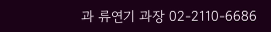과 류연기 과장 02-2110-6686